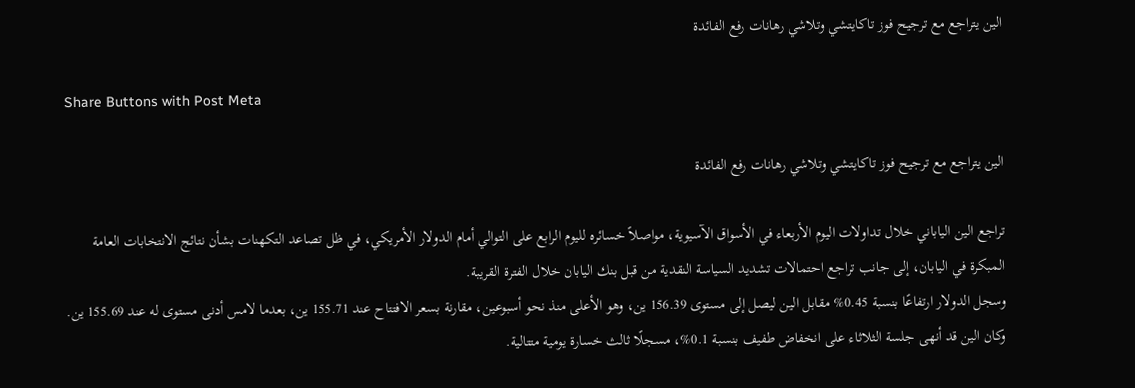الين يتراجع مع ترجيح فوز تاكايتشي وتلاشي رهانات رفع الفائدة

Share Buttons with Post Meta

الين يتراجع مع ترجيح فوز تاكايتشي وتلاشي رهانات رفع الفائدة

تراجع الين الياباني خلال تداولات اليوم الأربعاء في الأسواق الآسيوية، مواصلاً خسائره لليوم الرابع على التوالي أمام الدولار الأمريكي، في ظل تصاعد التكهنات بشأن نتائج الانتخابات العامة المبكرة في اليابان، إلى جانب تراجع احتمالات تشديد السياسة النقدية من قبل بنك اليابان خلال الفترة القريبة.
وسجل الدولار ارتفاعًا بنسبة 0.45% مقابل الين ليصل إلى مستوى 156.39 ين، وهو الأعلى منذ نحو أسبوعين، مقارنة بسعر الافتتاح عند 155.71 ين، بعدما لامس أدنى مستوى له عند 155.69 ين. وكان الين قد أنهى جلسة الثلاثاء على انخفاض طفيف بنسبة 0.1%، مسجلًا ثالث خسارة يومية متتالية.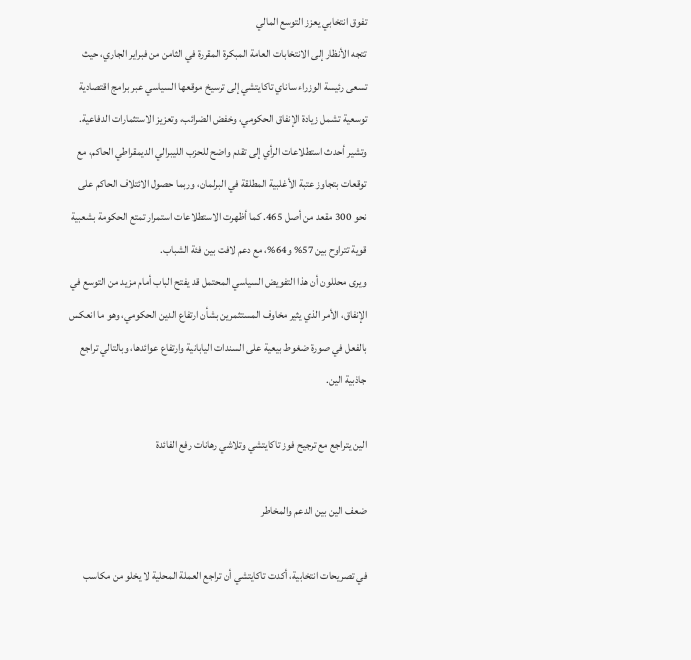تفوق انتخابي يعزز التوسع المالي
تتجه الأنظار إلى الانتخابات العامة المبكرة المقررة في الثامن من فبراير الجاري، حيث تسعى رئيسة الوزراء ساناي تاكايتشي إلى ترسيخ موقعها السياسي عبر برامج اقتصادية توسعية تشمل زيادة الإنفاق الحكومي، وخفض الضرائب، وتعزيز الاستثمارات الدفاعية.
وتشير أحدث استطلاعات الرأي إلى تقدم واضح للحزب الليبرالي الديمقراطي الحاكم، مع توقعات بتجاوز عتبة الأغلبية المطلقة في البرلمان، وربما حصول الائتلاف الحاكم على نحو 300 مقعد من أصل 465. كما أظهرت الاستطلاعات استمرار تمتع الحكومة بشعبية قوية تتراوح بين 57% و64%، مع دعم لافت بين فئة الشباب.
ويرى محللون أن هذا التفويض السياسي المحتمل قد يفتح الباب أمام مزيد من التوسع في الإنفاق، الأمر الذي يثير مخاوف المستثمرين بشأن ارتفاع الدين الحكومي، وهو ما انعكس بالفعل في صورة ضغوط بيعية على السندات اليابانية وارتفاع عوائدها، وبالتالي تراجع جاذبية الين.

الين يتراجع مع ترجيح فوز تاكايتشي وتلاشي رهانات رفع الفائدة

ضعف الين بين الدعم والمخاطر

في تصريحات انتخابية، أكدت تاكايتشي أن تراجع العملة المحلية لا يخلو من مكاسب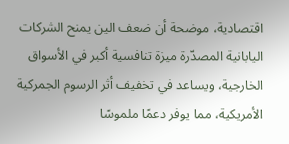اقتصادية، موضحة أن ضعف الين يمنح الشركات اليابانية المصدّرة ميزة تنافسية أكبر في الأسواق الخارجية، ويساعد في تخفيف أثر الرسوم الجمركية الأمريكية، مما يوفر دعمًا ملموسًا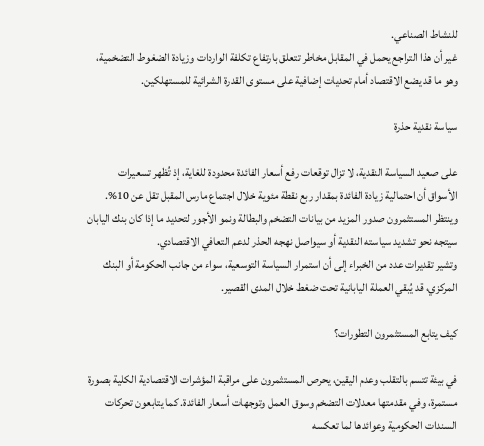للنشاط الصناعي.
غير أن هذا التراجع يحمل في المقابل مخاطر تتعلق بارتفاع تكلفة الواردات وزيادة الضغوط التضخمية، وهو ما قد يضع الاقتصاد أمام تحديات إضافية على مستوى القدرة الشرائية للمستهلكين.

سياسة نقدية حذرة

على صعيد السياسة النقدية، لا تزال توقعات رفع أسعار الفائدة محدودة للغاية، إذ تُظهر تسعيرات الأسواق أن احتمالية زيادة الفائدة بمقدار ربع نقطة مئوية خلال اجتماع مارس المقبل تقل عن 10%.
وينتظر المستثمرون صدور المزيد من بيانات التضخم والبطالة ونمو الأجور لتحديد ما إذا كان بنك اليابان سيتجه نحو تشديد سياسته النقدية أو سيواصل نهجه الحذر لدعم التعافي الاقتصادي.
وتشير تقديرات عدد من الخبراء إلى أن استمرار السياسة التوسعية، سواء من جانب الحكومة أو البنك المركزي، قد يُبقي العملة اليابانية تحت ضغط خلال المدى القصير.

كيف يتابع المستثمرون التطورات؟

في بيئة تتسم بالتقلب وعدم اليقين، يحرص المستثمرون على مراقبة المؤشرات الاقتصادية الكلية بصورة مستمرة، وفي مقدمتها معدلات التضخم وسوق العمل وتوجهات أسعار الفائدة. كما يتابعون تحركات السندات الحكومية وعوائدها لما تعكسه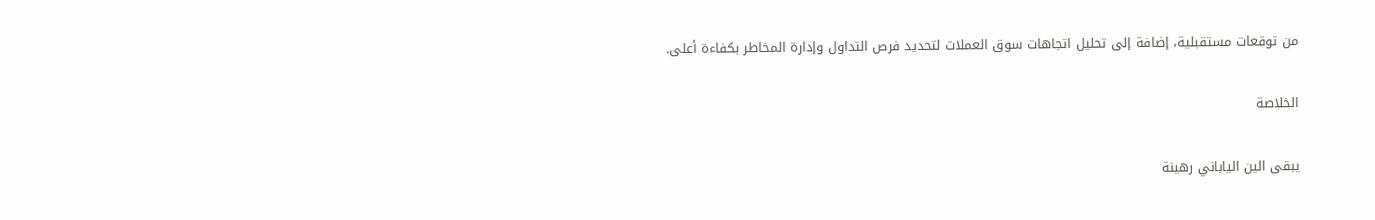من توقعات مستقبلية، إضافة إلى تحليل اتجاهات سوق العملات لتحديد فرص التداول وإدارة المخاطر بكفاءة أعلى.

الخلاصة

يبقى الين الياباني رهينة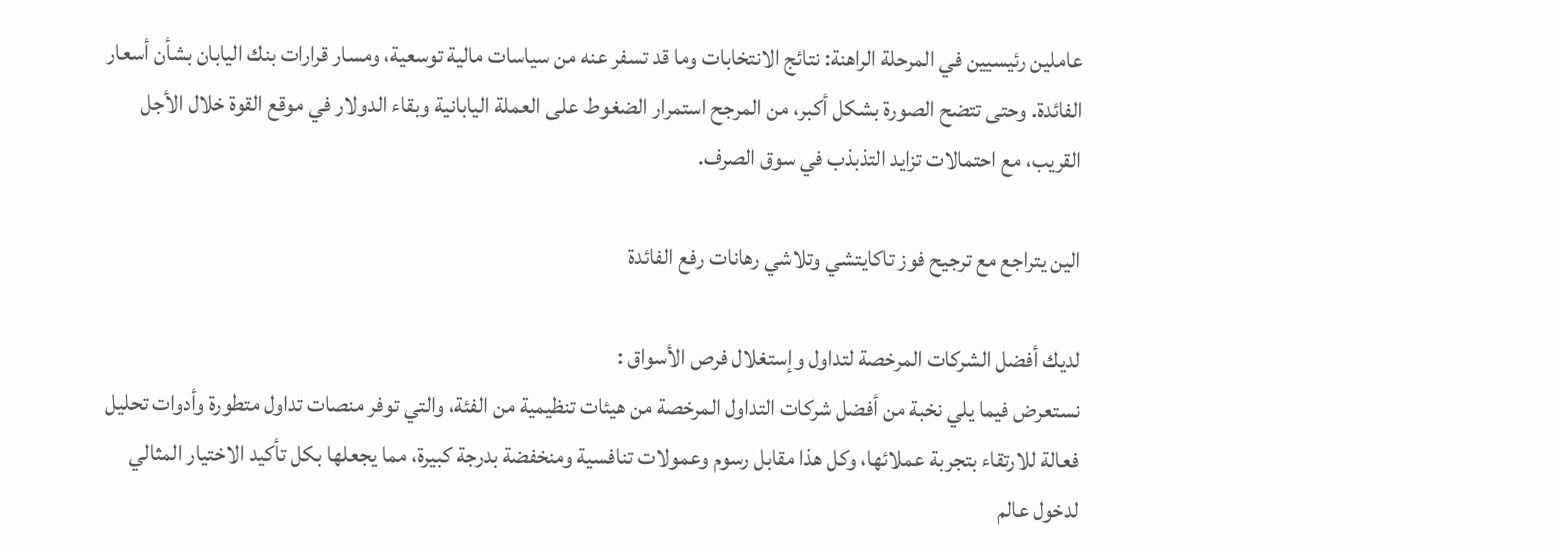عاملين رئيسيين في المرحلة الراهنة: نتائج الانتخابات وما قد تسفر عنه من سياسات مالية توسعية، ومسار قرارات بنك اليابان بشأن أسعار الفائدة. وحتى تتضح الصورة بشكل أكبر، من المرجح استمرار الضغوط على العملة اليابانية وبقاء الدولار في موقع القوة خلال الأجل القريب، مع احتمالات تزايد التذبذب في سوق الصرف.

الين يتراجع مع ترجيح فوز تاكايتشي وتلاشي رهانات رفع الفائدة

لديك أفضل الشركات المرخصة لتداول وإستغلال فرص الأسواق :
نستعرض فيما يلي نخبة من أفضل شركات التداول المرخصة من هيئات تنظيمية من الفئة، والتي توفر منصات تداول متطورة وأدوات تحليل فعالة للارتقاء بتجربة عملائها، وكل هذا مقابل رسوم وعمولات تنافسية ومنخفضة بدرجة كبيرة، مما يجعلها بكل تأكيد الاختيار المثالي لدخول عالم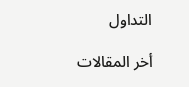التداول

أخر المقالات